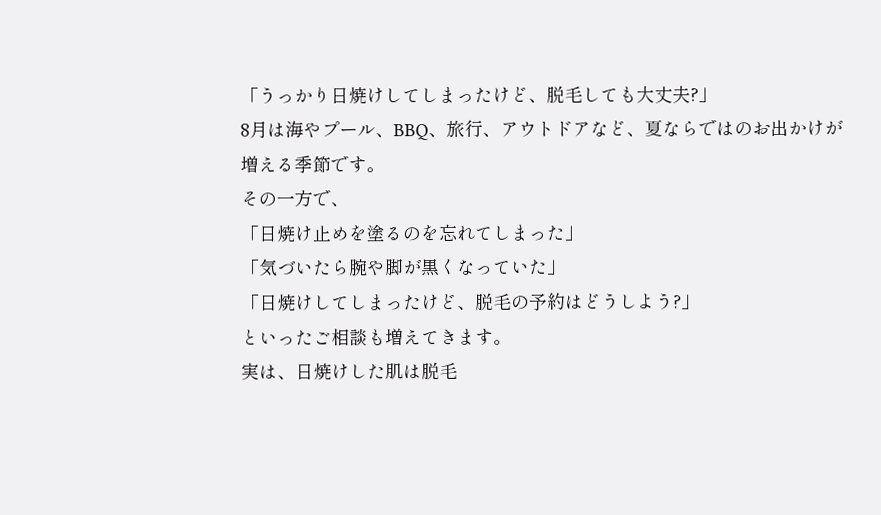「うっかり日焼けしてしまったけど、脱毛しても大丈夫?」
8月は海やプール、BBQ、旅行、アウトドアなど、夏ならではのお出かけが増える季節です。
その一方で、
「日焼け止めを塗るのを忘れてしまった」
「気づいたら腕や脚が黒くなっていた」
「日焼けしてしまったけど、脱毛の予約はどうしよう?」
といったご相談も増えてきます。
実は、日焼けした肌は脱毛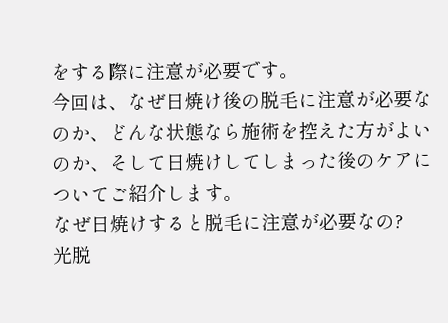をする際に注意が必要です。
今回は、なぜ日焼け後の脱毛に注意が必要なのか、どんな状態なら施術を控えた方がよいのか、そして日焼けしてしまった後のケアについてご紹介します。
なぜ日焼けすると脱毛に注意が必要なの?
光脱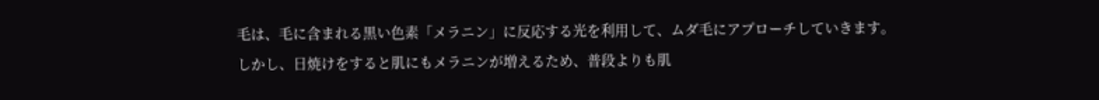毛は、毛に含まれる黒い色素「メラニン」に反応する光を利用して、ムダ毛にアプローチしていきます。
しかし、日焼けをすると肌にもメラニンが増えるため、普段よりも肌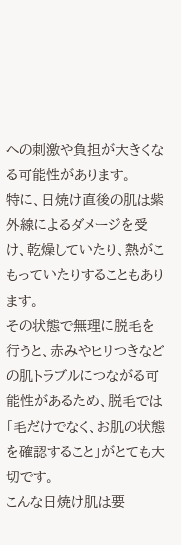への刺激や負担が大きくなる可能性があります。
特に、日焼け直後の肌は紫外線によるダメージを受け、乾燥していたり、熱がこもっていたりすることもあります。
その状態で無理に脱毛を行うと、赤みやヒリつきなどの肌トラブルにつながる可能性があるため、脱毛では「毛だけでなく、お肌の状態を確認すること」がとても大切です。
こんな日焼け肌は要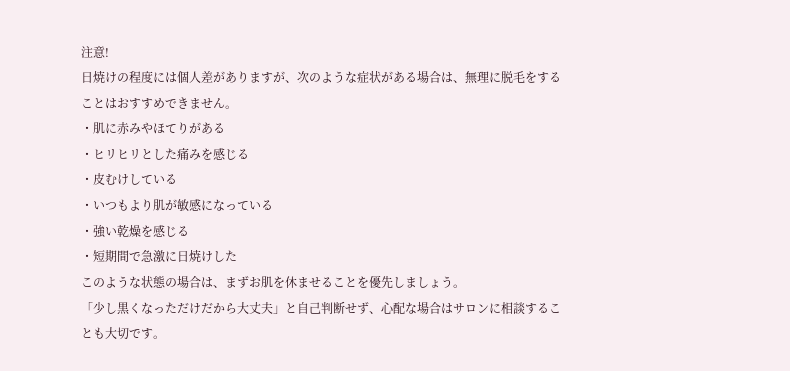注意!
日焼けの程度には個人差がありますが、次のような症状がある場合は、無理に脱毛をすることはおすすめできません。
・肌に赤みやほてりがある
・ヒリヒリとした痛みを感じる
・皮むけしている
・いつもより肌が敏感になっている
・強い乾燥を感じる
・短期間で急激に日焼けした
このような状態の場合は、まずお肌を休ませることを優先しましょう。
「少し黒くなっただけだから大丈夫」と自己判断せず、心配な場合はサロンに相談することも大切です。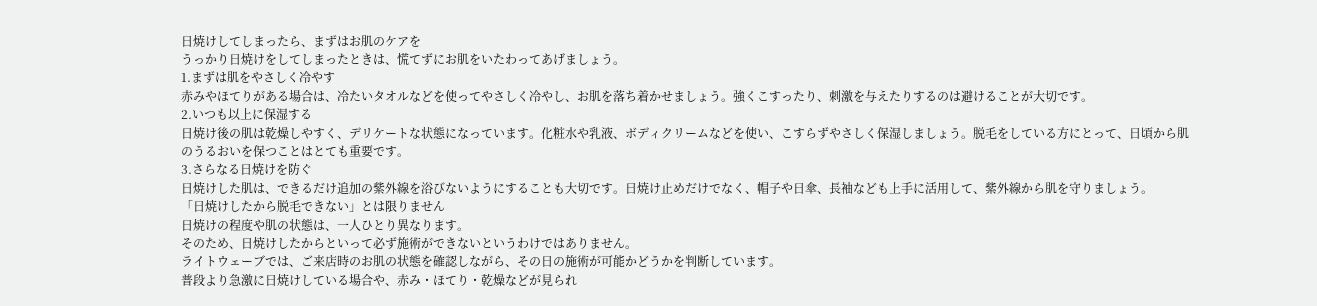日焼けしてしまったら、まずはお肌のケアを
うっかり日焼けをしてしまったときは、慌てずにお肌をいたわってあげましょう。
1.まずは肌をやさしく冷やす
赤みやほてりがある場合は、冷たいタオルなどを使ってやさしく冷やし、お肌を落ち着かせましょう。強くこすったり、刺激を与えたりするのは避けることが大切です。
2.いつも以上に保湿する
日焼け後の肌は乾燥しやすく、デリケートな状態になっています。化粧水や乳液、ボディクリームなどを使い、こすらずやさしく保湿しましょう。脱毛をしている方にとって、日頃から肌のうるおいを保つことはとても重要です。
3.さらなる日焼けを防ぐ
日焼けした肌は、できるだけ追加の紫外線を浴びないようにすることも大切です。日焼け止めだけでなく、帽子や日傘、長袖なども上手に活用して、紫外線から肌を守りましょう。
「日焼けしたから脱毛できない」とは限りません
日焼けの程度や肌の状態は、一人ひとり異なります。
そのため、日焼けしたからといって必ず施術ができないというわけではありません。
ライトウェーブでは、ご来店時のお肌の状態を確認しながら、その日の施術が可能かどうかを判断しています。
普段より急激に日焼けしている場合や、赤み・ほてり・乾燥などが見られ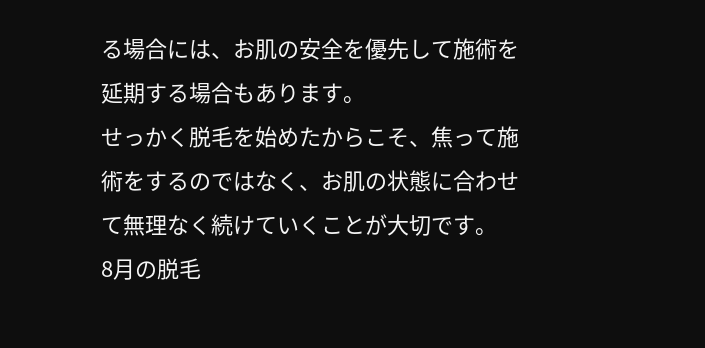る場合には、お肌の安全を優先して施術を延期する場合もあります。
せっかく脱毛を始めたからこそ、焦って施術をするのではなく、お肌の状態に合わせて無理なく続けていくことが大切です。
8月の脱毛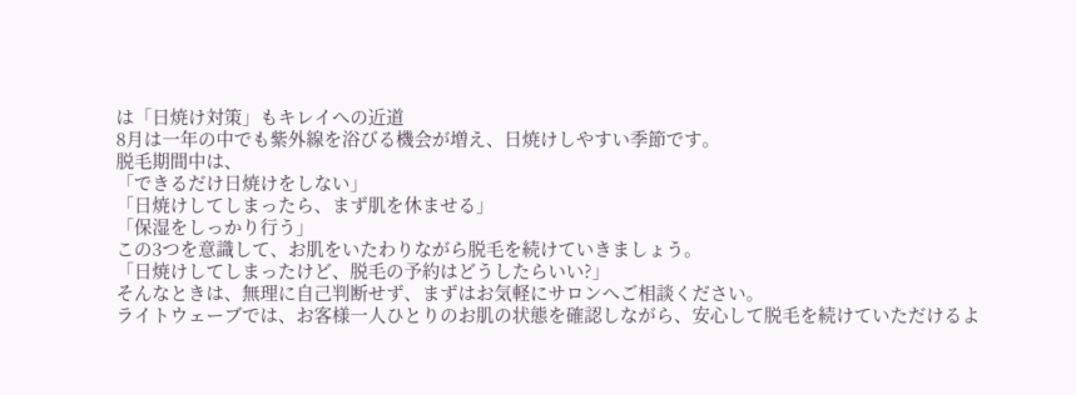は「日焼け対策」もキレイへの近道
8月は一年の中でも紫外線を浴びる機会が増え、日焼けしやすい季節です。
脱毛期間中は、
「できるだけ日焼けをしない」
「日焼けしてしまったら、まず肌を休ませる」
「保湿をしっかり行う」
この3つを意識して、お肌をいたわりながら脱毛を続けていきましょう。
「日焼けしてしまったけど、脱毛の予約はどうしたらいい?」
そんなときは、無理に自己判断せず、まずはお気軽にサロンへご相談ください。
ライトウェーブでは、お客様一人ひとりのお肌の状態を確認しながら、安心して脱毛を続けていただけるよ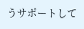うサポートして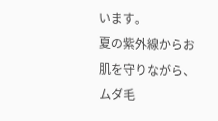います。
夏の紫外線からお肌を守りながら、ムダ毛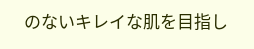のないキレイな肌を目指し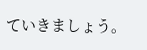ていきましょう。